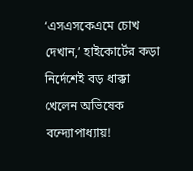‘এসএসকেএমে চোখ দেখান,’ হাইকোর্টের কড়া নির্দেশেই বড় ধাক্কা খেলেন অভিষেক বন্দ্যোপাধ্যায়!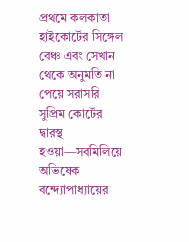প্রথমে কলকাতা হাইকোর্টের সিঙ্গেল বেঞ্চ এবং সেখান থেকে অনুমতি না পেয়ে সরাসরি সুপ্রিম কোর্টের দ্বারস্থ হওয়া—সবমিলিয়ে অভিষেক বন্দ্যোপাধ্যায়ের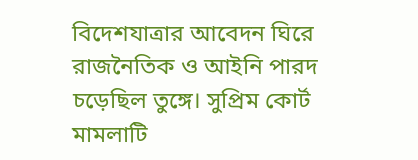বিদেশযাত্রার আবেদন ঘিরে রাজনৈতিক ও আইনি পারদ চড়েছিল তুঙ্গে। সুপ্রিম কোর্ট মামলাটি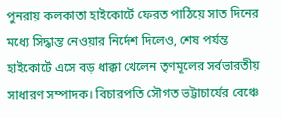পুনরায় কলকাতা হাইকোর্টে ফেরত পাঠিয়ে সাত দিনের মধ্যে সিদ্ধান্ত নেওয়ার নির্দেশ দিলেও, শেষ পর্যন্ত হাইকোর্টে এসে বড় ধাক্কা খেলেন তৃণমূলের সর্বভারতীয় সাধারণ সম্পাদক। বিচারপতি সৌগত ভট্টাচার্যের বেঞ্চে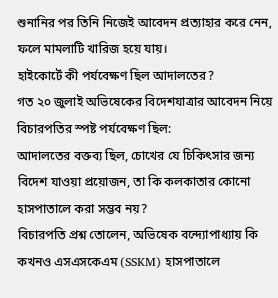শুনানির পর তিনি নিজেই আবেদন প্রত্যাহার করে নেন, ফলে মামলাটি খারিজ হয়ে যায়।
হাইকোর্টে কী পর্যবেক্ষণ ছিল আদালতের?
গত ২০ জুলাই অভিষেকের বিদেশযাত্রার আবেদন নিয়ে বিচারপতির স্পষ্ট পর্যবেক্ষণ ছিল:
আদালতের বক্তব্য ছিল, চোখের যে চিকিৎসার জন্য বিদেশ যাওয়া প্রয়োজন, তা কি কলকাতার কোনো হাসপাতালে করা সম্ভব নয়?
বিচারপতি প্রশ্ন তোলেন, অভিষেক বন্দ্যোপাধ্যায় কি কখনও এসএসকেএম (SSKM) হাসপাতালে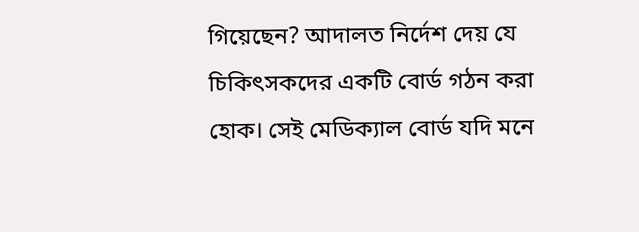গিয়েছেন? আদালত নির্দেশ দেয় যে চিকিৎসকদের একটি বোর্ড গঠন করা হোক। সেই মেডিক্যাল বোর্ড যদি মনে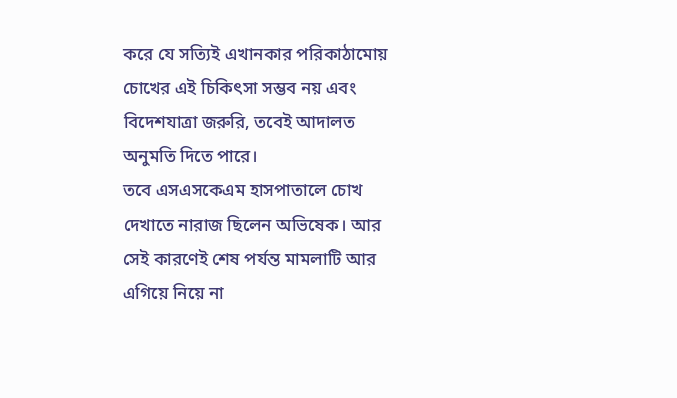করে যে সত্যিই এখানকার পরিকাঠামোয় চোখের এই চিকিৎসা সম্ভব নয় এবং বিদেশযাত্রা জরুরি, তবেই আদালত অনুমতি দিতে পারে।
তবে এসএসকেএম হাসপাতালে চোখ দেখাতে নারাজ ছিলেন অভিষেক। আর সেই কারণেই শেষ পর্যন্ত মামলাটি আর এগিয়ে নিয়ে না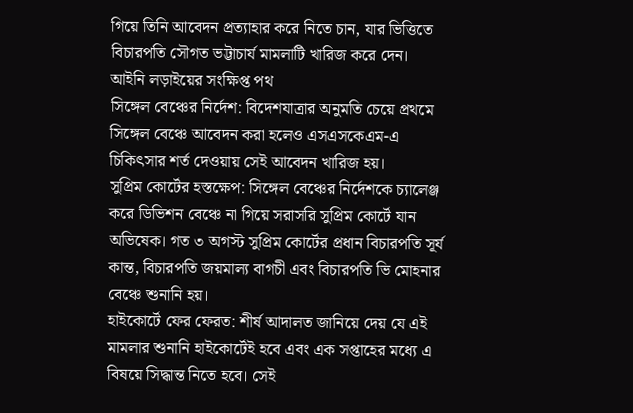গিয়ে তিনি আবেদন প্রত্যাহার করে নিতে চান, যার ভিত্তিতে বিচারপতি সৌগত ভট্টাচার্য মামলাটি খারিজ করে দেন।
আইনি লড়াইয়ের সংক্ষিপ্ত পথ
সিঙ্গেল বেঞ্চের নির্দেশ: বিদেশযাত্রার অনুমতি চেয়ে প্রথমে সিঙ্গেল বেঞ্চে আবেদন করা হলেও এসএসকেএম-এ চিকিৎসার শর্ত দেওয়ায় সেই আবেদন খারিজ হয়।
সুপ্রিম কোর্টের হস্তক্ষেপ: সিঙ্গেল বেঞ্চের নির্দেশকে চ্যালেঞ্জ করে ডিভিশন বেঞ্চে না গিয়ে সরাসরি সুপ্রিম কোর্টে যান অভিষেক। গত ৩ অগস্ট সুপ্রিম কোর্টের প্রধান বিচারপতি সূর্য কান্ত, বিচারপতি জয়মাল্য বাগচী এবং বিচারপতি ভি মোহনার বেঞ্চে শুনানি হয়।
হাইকোর্টে ফের ফেরত: শীর্ষ আদালত জানিয়ে দেয় যে এই মামলার শুনানি হাইকোর্টেই হবে এবং এক সপ্তাহের মধ্যে এ বিষয়ে সিদ্ধান্ত নিতে হবে। সেই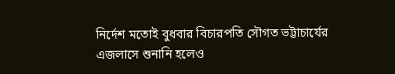নির্দেশ মতোই বুধবার বিচারপতি সৌগত ভট্টাচার্যের এজলাসে শুনানি হলেও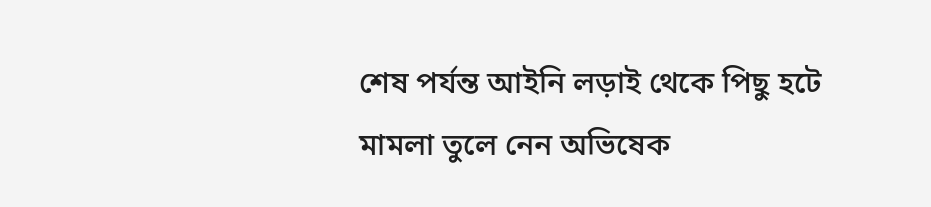শেষ পর্যন্ত আইনি লড়াই থেকে পিছু হটে মামলা তুলে নেন অভিষেক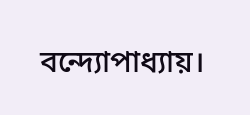বন্দ্যোপাধ্যায়।